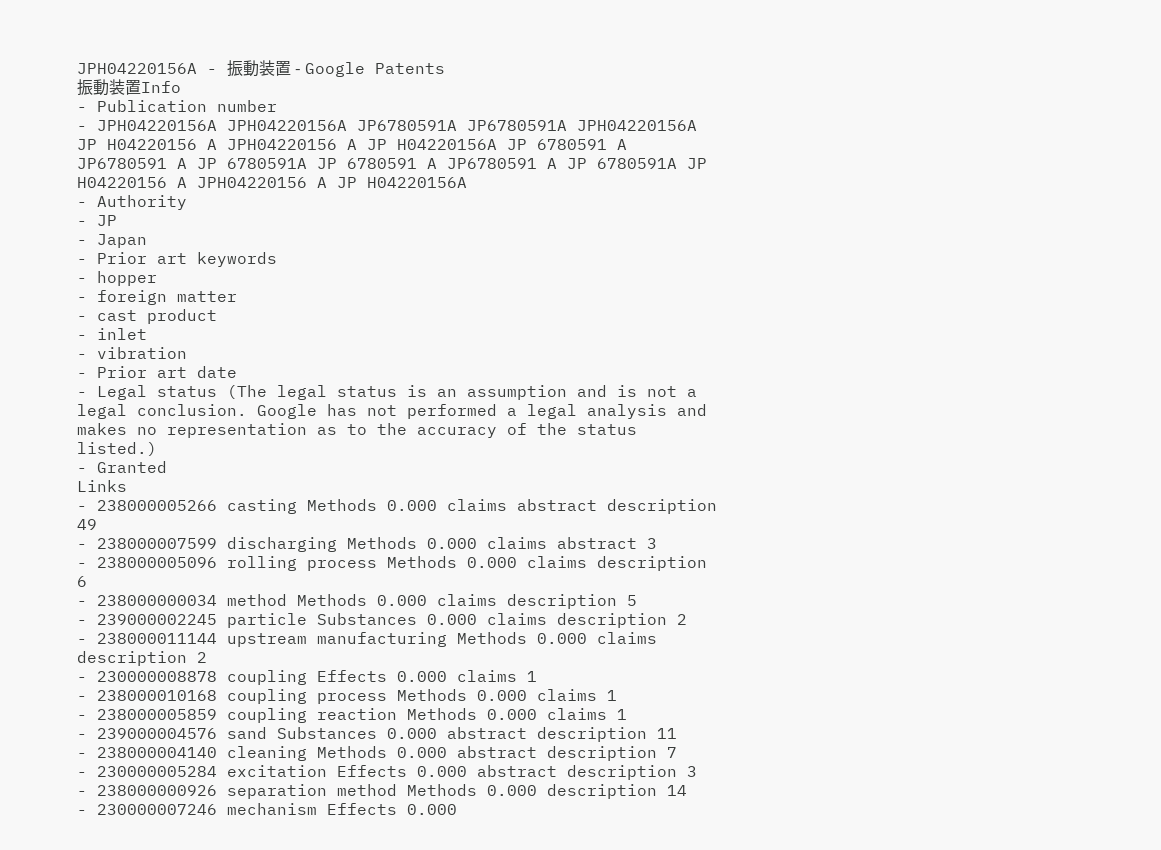JPH04220156A - 振動装置 - Google Patents
振動装置Info
- Publication number
- JPH04220156A JPH04220156A JP6780591A JP6780591A JPH04220156A JP H04220156 A JPH04220156 A JP H04220156A JP 6780591 A JP6780591 A JP 6780591A JP 6780591 A JP6780591 A JP 6780591A JP H04220156 A JPH04220156 A JP H04220156A
- Authority
- JP
- Japan
- Prior art keywords
- hopper
- foreign matter
- cast product
- inlet
- vibration
- Prior art date
- Legal status (The legal status is an assumption and is not a legal conclusion. Google has not performed a legal analysis and makes no representation as to the accuracy of the status listed.)
- Granted
Links
- 238000005266 casting Methods 0.000 claims abstract description 49
- 238000007599 discharging Methods 0.000 claims abstract 3
- 238000005096 rolling process Methods 0.000 claims description 6
- 238000000034 method Methods 0.000 claims description 5
- 239000002245 particle Substances 0.000 claims description 2
- 238000011144 upstream manufacturing Methods 0.000 claims description 2
- 230000008878 coupling Effects 0.000 claims 1
- 238000010168 coupling process Methods 0.000 claims 1
- 238000005859 coupling reaction Methods 0.000 claims 1
- 239000004576 sand Substances 0.000 abstract description 11
- 238000004140 cleaning Methods 0.000 abstract description 7
- 230000005284 excitation Effects 0.000 abstract description 3
- 238000000926 separation method Methods 0.000 description 14
- 230000007246 mechanism Effects 0.000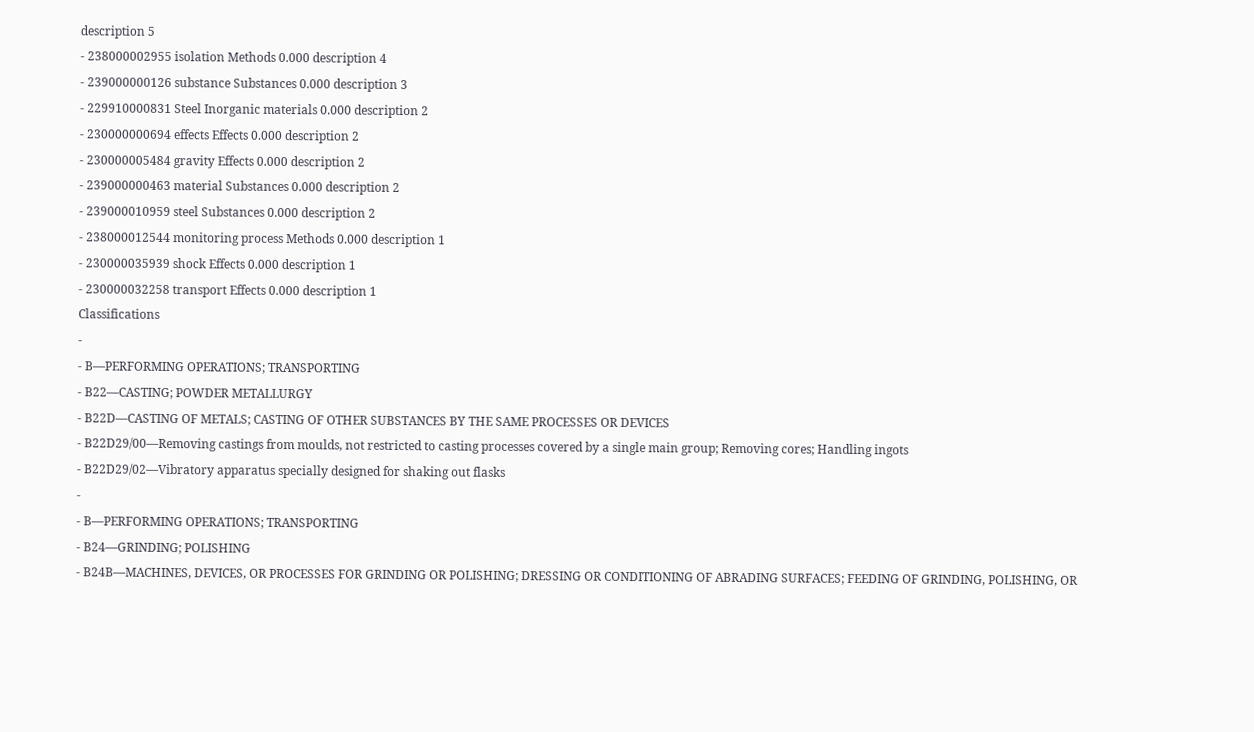description 5
- 238000002955 isolation Methods 0.000 description 4
- 239000000126 substance Substances 0.000 description 3
- 229910000831 Steel Inorganic materials 0.000 description 2
- 230000000694 effects Effects 0.000 description 2
- 230000005484 gravity Effects 0.000 description 2
- 239000000463 material Substances 0.000 description 2
- 239000010959 steel Substances 0.000 description 2
- 238000012544 monitoring process Methods 0.000 description 1
- 230000035939 shock Effects 0.000 description 1
- 230000032258 transport Effects 0.000 description 1
Classifications
-
- B—PERFORMING OPERATIONS; TRANSPORTING
- B22—CASTING; POWDER METALLURGY
- B22D—CASTING OF METALS; CASTING OF OTHER SUBSTANCES BY THE SAME PROCESSES OR DEVICES
- B22D29/00—Removing castings from moulds, not restricted to casting processes covered by a single main group; Removing cores; Handling ingots
- B22D29/02—Vibratory apparatus specially designed for shaking out flasks
-
- B—PERFORMING OPERATIONS; TRANSPORTING
- B24—GRINDING; POLISHING
- B24B—MACHINES, DEVICES, OR PROCESSES FOR GRINDING OR POLISHING; DRESSING OR CONDITIONING OF ABRADING SURFACES; FEEDING OF GRINDING, POLISHING, OR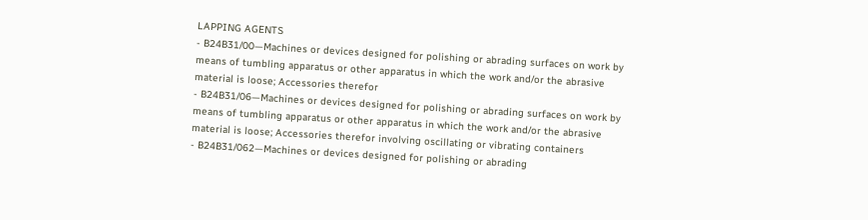LAPPING AGENTS
- B24B31/00—Machines or devices designed for polishing or abrading surfaces on work by means of tumbling apparatus or other apparatus in which the work and/or the abrasive material is loose; Accessories therefor
- B24B31/06—Machines or devices designed for polishing or abrading surfaces on work by means of tumbling apparatus or other apparatus in which the work and/or the abrasive material is loose; Accessories therefor involving oscillating or vibrating containers
- B24B31/062—Machines or devices designed for polishing or abrading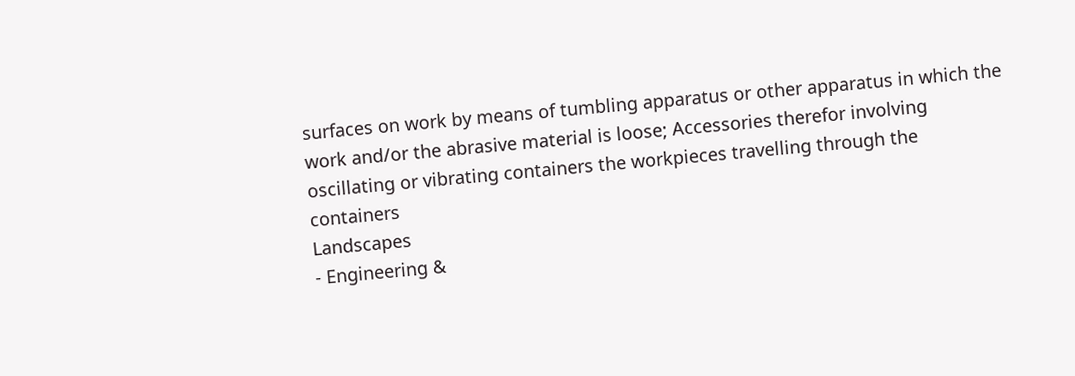surfaces on work by means of tumbling apparatus or other apparatus in which the work and/or the abrasive material is loose; Accessories therefor involving oscillating or vibrating containers the workpieces travelling through the containers
Landscapes
- Engineering &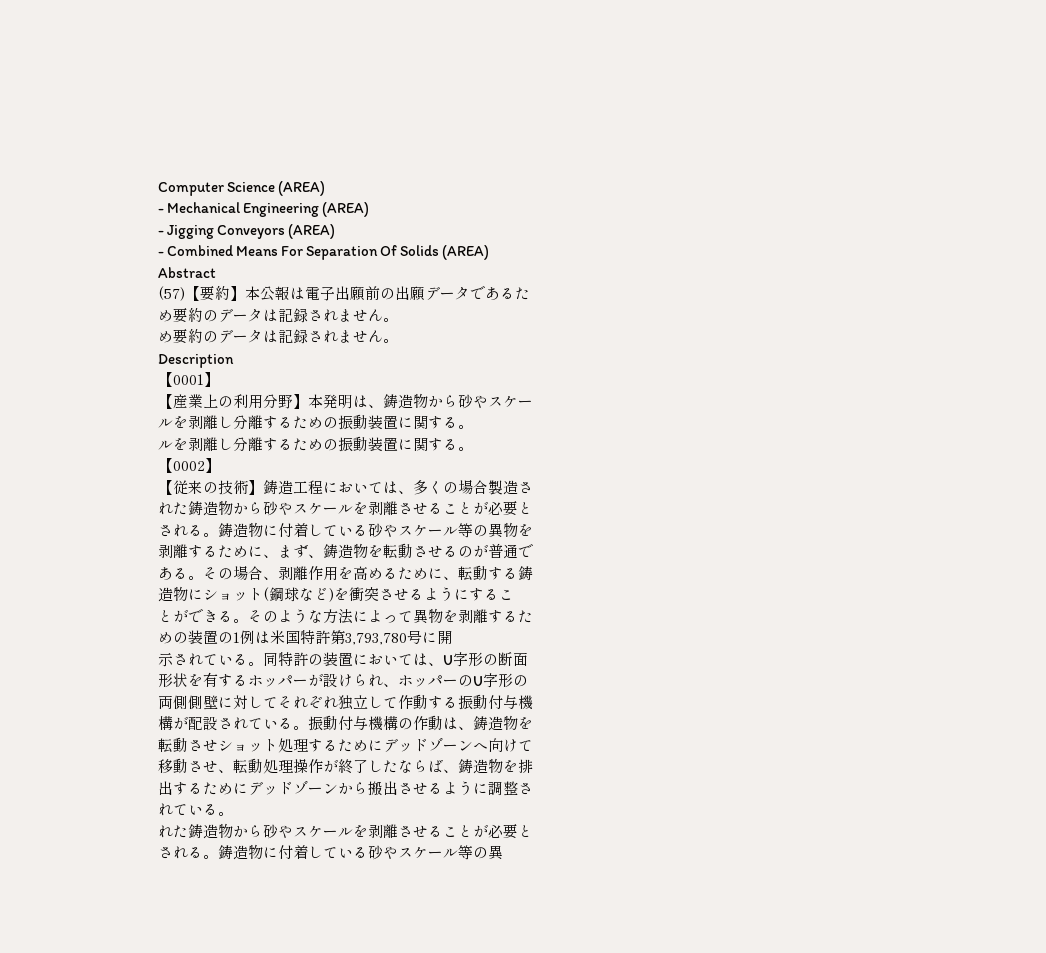Computer Science (AREA)
- Mechanical Engineering (AREA)
- Jigging Conveyors (AREA)
- Combined Means For Separation Of Solids (AREA)
Abstract
(57)【要約】本公報は電子出願前の出願データであるた
め要約のデータは記録されません。
め要約のデータは記録されません。
Description
【0001】
【産業上の利用分野】本発明は、鋳造物から砂やスケー
ルを剥離し分離するための振動装置に関する。
ルを剥離し分離するための振動装置に関する。
【0002】
【従来の技術】鋳造工程においては、多くの場合製造さ
れた鋳造物から砂やスケールを剥離させることが必要と
される。鋳造物に付着している砂やスケール等の異物を
剥離するために、まず、鋳造物を転動させるのが普通で
ある。その場合、剥離作用を高めるために、転動する鋳
造物にショット(鋼球など)を衝突させるようにするこ
とができる。そのような方法によって異物を剥離するた
めの装置の1例は米国特許第3,793,780号に開
示されている。同特許の装置においては、U字形の断面
形状を有するホッパーが設けられ、ホッパーのU字形の
両側側壁に対してそれぞれ独立して作動する振動付与機
構が配設されている。振動付与機構の作動は、鋳造物を
転動させショット処理するためにデッドゾーンへ向けて
移動させ、転動処理操作が終了したならば、鋳造物を排
出するためにデッドゾーンから搬出させるように調整さ
れている。
れた鋳造物から砂やスケールを剥離させることが必要と
される。鋳造物に付着している砂やスケール等の異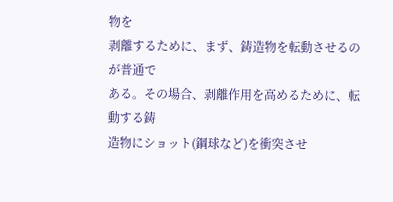物を
剥離するために、まず、鋳造物を転動させるのが普通で
ある。その場合、剥離作用を高めるために、転動する鋳
造物にショット(鋼球など)を衝突させ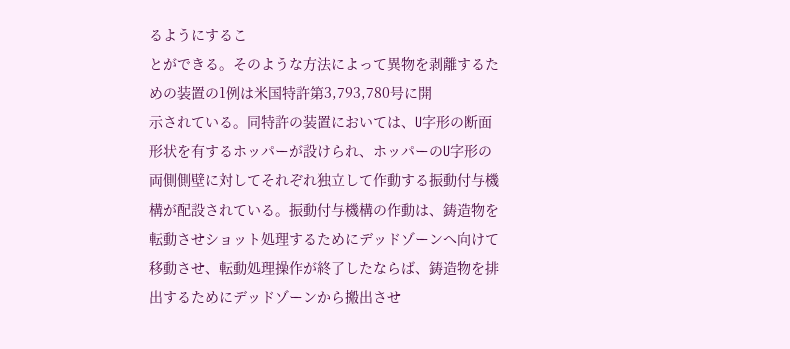るようにするこ
とができる。そのような方法によって異物を剥離するた
めの装置の1例は米国特許第3,793,780号に開
示されている。同特許の装置においては、U字形の断面
形状を有するホッパーが設けられ、ホッパーのU字形の
両側側壁に対してそれぞれ独立して作動する振動付与機
構が配設されている。振動付与機構の作動は、鋳造物を
転動させショット処理するためにデッドゾーンへ向けて
移動させ、転動処理操作が終了したならば、鋳造物を排
出するためにデッドゾーンから搬出させ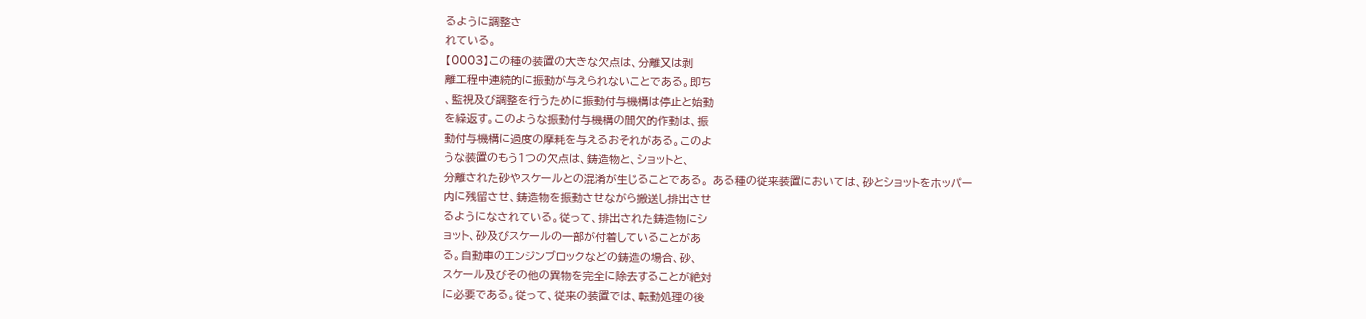るように調整さ
れている。
【0003】この種の装置の大きな欠点は、分離又は剥
離工程中連続的に振動が与えられないことである。即ち
、監視及び調整を行うために振動付与機構は停止と始動
を繰返す。このような振動付与機構の間欠的作動は、振
動付与機構に過度の摩耗を与えるおそれがある。このよ
うな装置のもう1つの欠点は、鋳造物と、ショットと、
分離された砂やスケールとの混淆が生じることである。 ある種の従来装置においては、砂とショットをホッパー
内に残留させ、鋳造物を振動させながら搬送し排出させ
るようになされている。従って、排出された鋳造物にシ
ョット、砂及びスケールの一部が付着していることがあ
る。自動車のエンジンブロックなどの鋳造の場合、砂、
スケール及びその他の異物を完全に除去することが絶対
に必要である。従って、従来の装置では、転動処理の後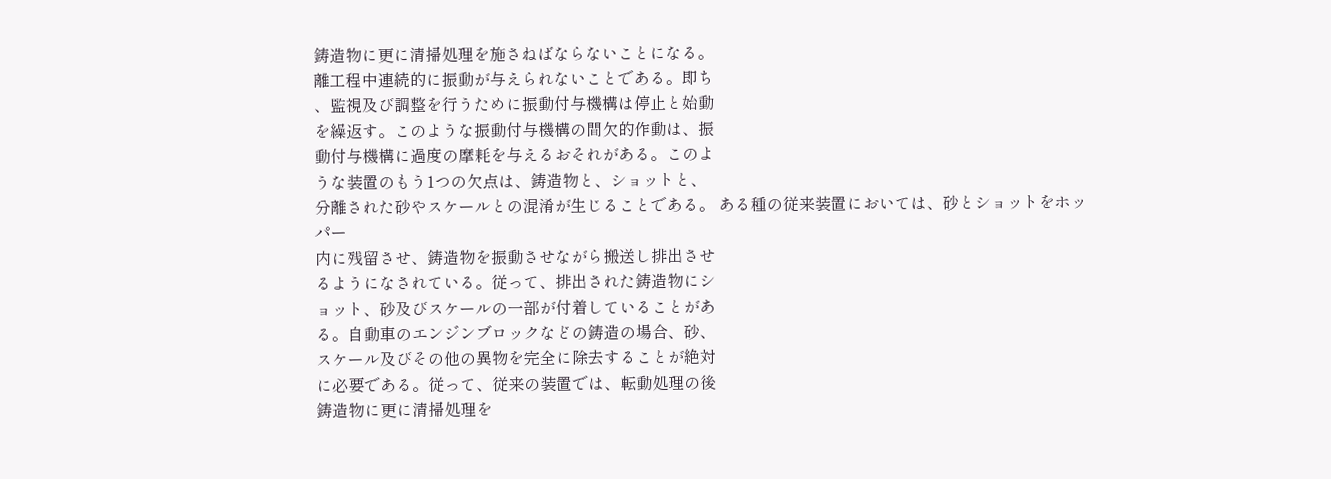鋳造物に更に清掃処理を施さねばならないことになる。
離工程中連続的に振動が与えられないことである。即ち
、監視及び調整を行うために振動付与機構は停止と始動
を繰返す。このような振動付与機構の間欠的作動は、振
動付与機構に過度の摩耗を与えるおそれがある。このよ
うな装置のもう1つの欠点は、鋳造物と、ショットと、
分離された砂やスケールとの混淆が生じることである。 ある種の従来装置においては、砂とショットをホッパー
内に残留させ、鋳造物を振動させながら搬送し排出させ
るようになされている。従って、排出された鋳造物にシ
ョット、砂及びスケールの一部が付着していることがあ
る。自動車のエンジンブロックなどの鋳造の場合、砂、
スケール及びその他の異物を完全に除去することが絶対
に必要である。従って、従来の装置では、転動処理の後
鋳造物に更に清掃処理を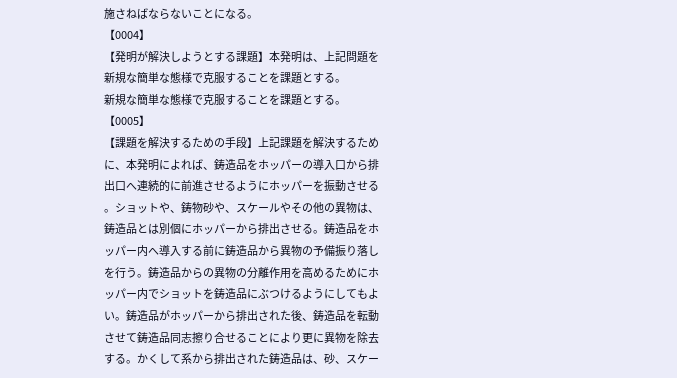施さねばならないことになる。
【0004】
【発明が解決しようとする課題】本発明は、上記問題を
新規な簡単な態様で克服することを課題とする。
新規な簡単な態様で克服することを課題とする。
【0005】
【課題を解決するための手段】上記課題を解決するため
に、本発明によれば、鋳造品をホッパーの導入口から排
出口へ連続的に前進させるようにホッパーを振動させる
。ショットや、鋳物砂や、スケールやその他の異物は、
鋳造品とは別個にホッパーから排出させる。鋳造品をホ
ッパー内へ導入する前に鋳造品から異物の予備振り落し
を行う。鋳造品からの異物の分離作用を高めるためにホ
ッパー内でショットを鋳造品にぶつけるようにしてもよ
い。鋳造品がホッパーから排出された後、鋳造品を転動
させて鋳造品同志擦り合せることにより更に異物を除去
する。かくして系から排出された鋳造品は、砂、スケー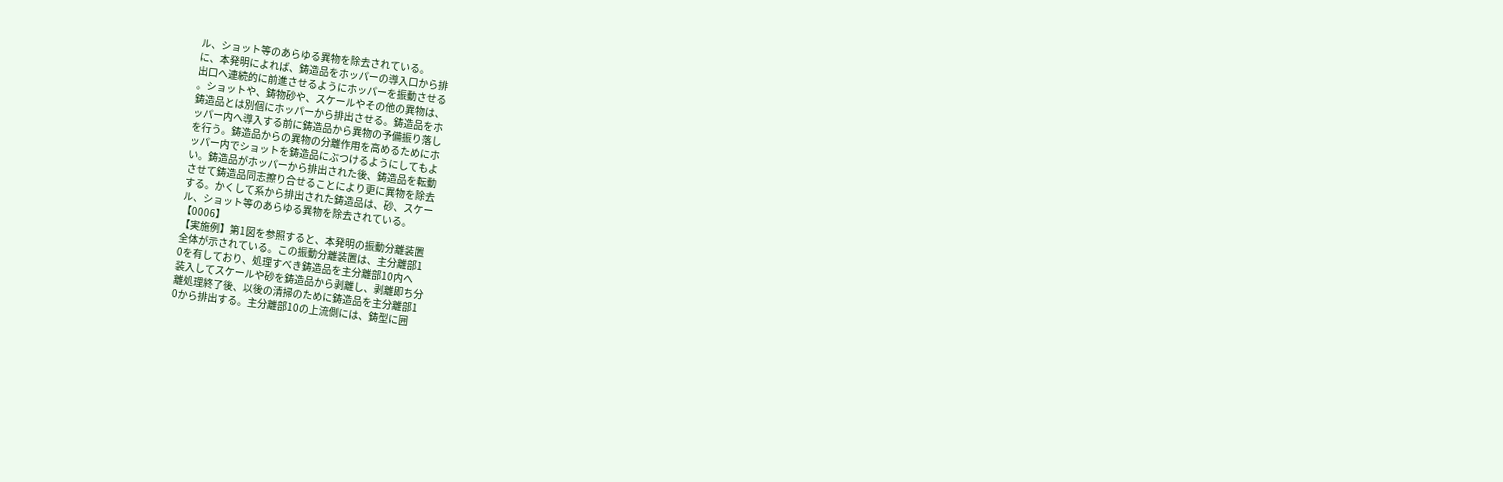ル、ショット等のあらゆる異物を除去されている。
に、本発明によれば、鋳造品をホッパーの導入口から排
出口へ連続的に前進させるようにホッパーを振動させる
。ショットや、鋳物砂や、スケールやその他の異物は、
鋳造品とは別個にホッパーから排出させる。鋳造品をホ
ッパー内へ導入する前に鋳造品から異物の予備振り落し
を行う。鋳造品からの異物の分離作用を高めるためにホ
ッパー内でショットを鋳造品にぶつけるようにしてもよ
い。鋳造品がホッパーから排出された後、鋳造品を転動
させて鋳造品同志擦り合せることにより更に異物を除去
する。かくして系から排出された鋳造品は、砂、スケー
ル、ショット等のあらゆる異物を除去されている。
【0006】
【実施例】第1図を参照すると、本発明の振動分離装置
全体が示されている。この振動分離装置は、主分離部1
0を有しており、処理すべき鋳造品を主分離部10内へ
装入してスケールや砂を鋳造品から剥離し、剥離即ち分
離処理終了後、以後の清掃のために鋳造品を主分離部1
0から排出する。主分離部10の上流側には、鋳型に囲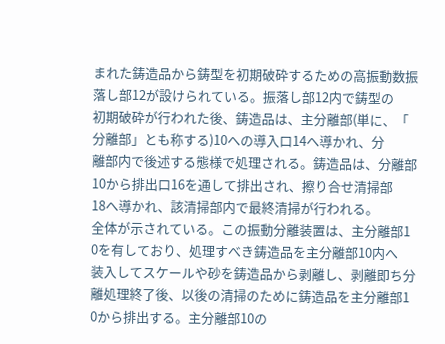まれた鋳造品から鋳型を初期破砕するための高振動数振
落し部12が設けられている。振落し部12内で鋳型の
初期破砕が行われた後、鋳造品は、主分離部(単に、「
分離部」とも称する)10への導入口14へ導かれ、分
離部内で後述する態様で処理される。鋳造品は、分離部
10から排出口16を通して排出され、擦り合せ清掃部
18へ導かれ、該清掃部内で最終清掃が行われる。
全体が示されている。この振動分離装置は、主分離部1
0を有しており、処理すべき鋳造品を主分離部10内へ
装入してスケールや砂を鋳造品から剥離し、剥離即ち分
離処理終了後、以後の清掃のために鋳造品を主分離部1
0から排出する。主分離部10の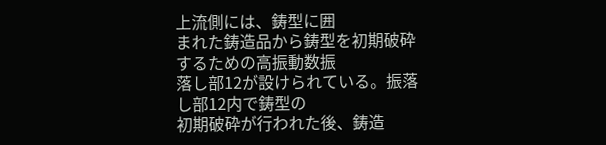上流側には、鋳型に囲
まれた鋳造品から鋳型を初期破砕するための高振動数振
落し部12が設けられている。振落し部12内で鋳型の
初期破砕が行われた後、鋳造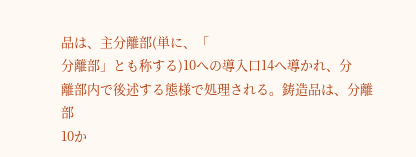品は、主分離部(単に、「
分離部」とも称する)10への導入口14へ導かれ、分
離部内で後述する態様で処理される。鋳造品は、分離部
10か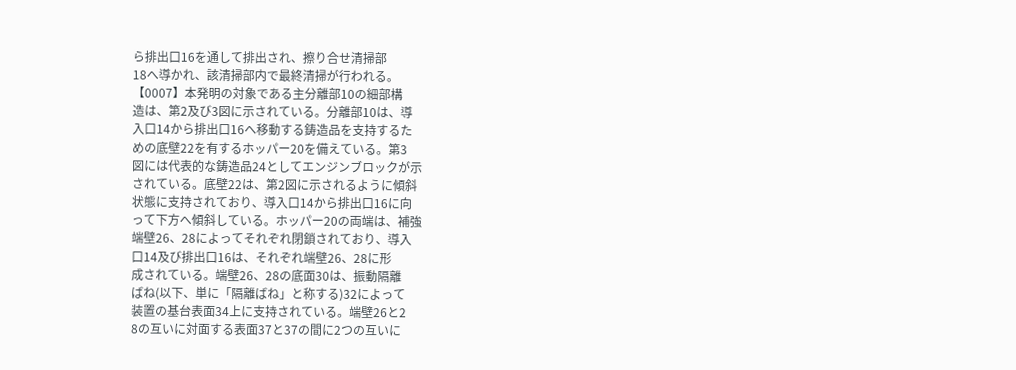ら排出口16を通して排出され、擦り合せ清掃部
18へ導かれ、該清掃部内で最終清掃が行われる。
【0007】本発明の対象である主分離部10の細部構
造は、第2及び3図に示されている。分離部10は、導
入口14から排出口16へ移動する鋳造品を支持するた
めの底壁22を有するホッパー20を備えている。第3
図には代表的な鋳造品24としてエンジンブロックが示
されている。底壁22は、第2図に示されるように傾斜
状態に支持されており、導入口14から排出口16に向
って下方へ傾斜している。ホッパー20の両端は、補強
端壁26、28によってそれぞれ閉鎖されており、導入
口14及び排出口16は、それぞれ端壁26、28に形
成されている。端壁26、28の底面30は、振動隔離
ばね(以下、単に「隔離ばね」と称する)32によって
装置の基台表面34上に支持されている。端壁26と2
8の互いに対面する表面37と37の間に2つの互いに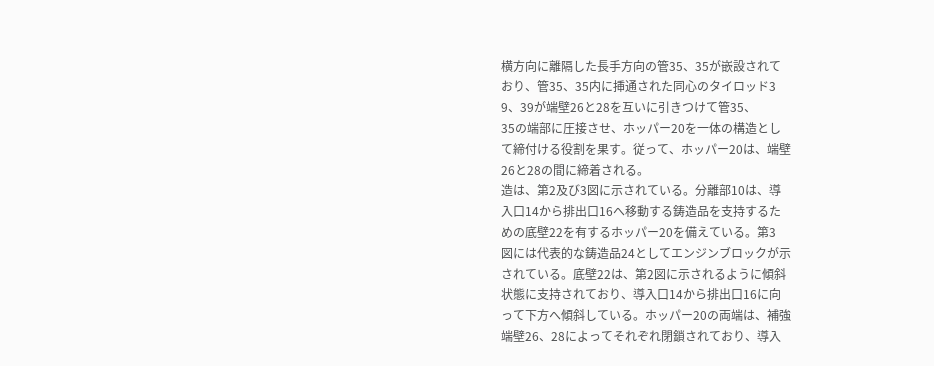横方向に離隔した長手方向の管35、35が嵌設されて
おり、管35、35内に挿通された同心のタイロッド3
9、39が端壁26と28を互いに引きつけて管35、
35の端部に圧接させ、ホッパー20を一体の構造とし
て締付ける役割を果す。従って、ホッパー20は、端壁
26と28の間に締着される。
造は、第2及び3図に示されている。分離部10は、導
入口14から排出口16へ移動する鋳造品を支持するた
めの底壁22を有するホッパー20を備えている。第3
図には代表的な鋳造品24としてエンジンブロックが示
されている。底壁22は、第2図に示されるように傾斜
状態に支持されており、導入口14から排出口16に向
って下方へ傾斜している。ホッパー20の両端は、補強
端壁26、28によってそれぞれ閉鎖されており、導入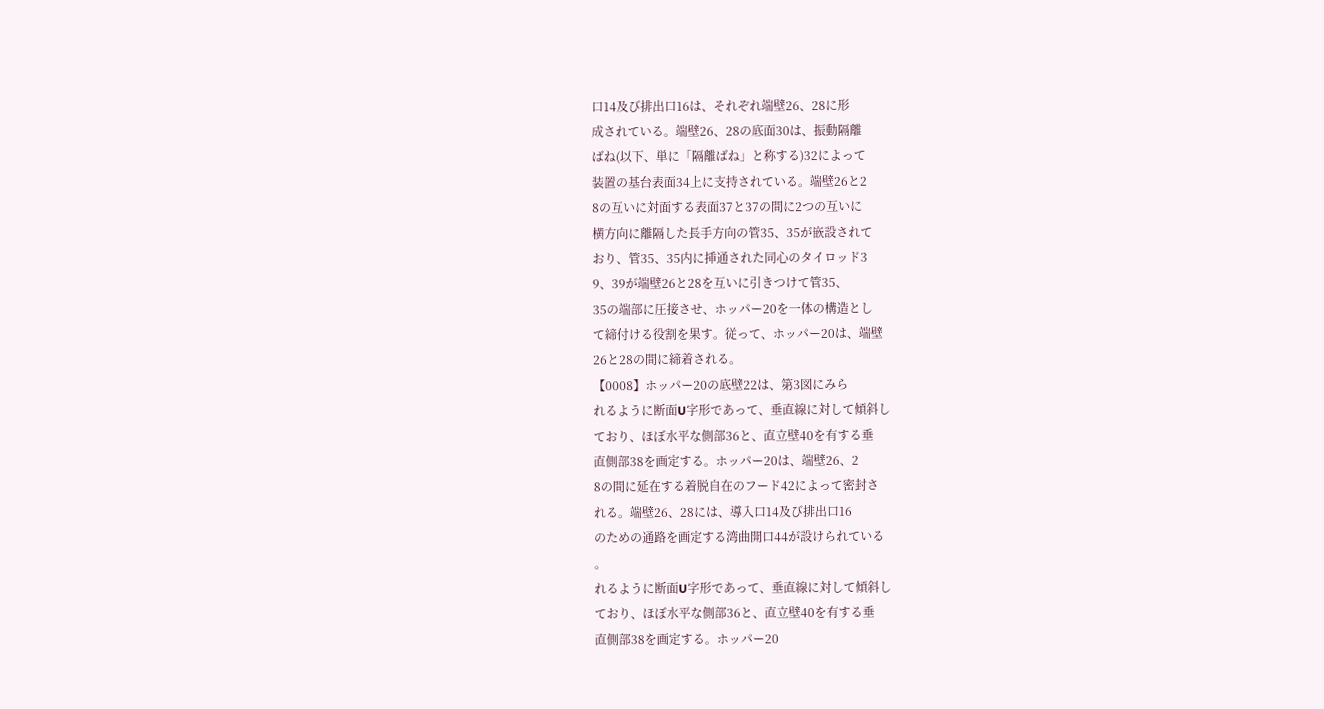口14及び排出口16は、それぞれ端壁26、28に形
成されている。端壁26、28の底面30は、振動隔離
ばね(以下、単に「隔離ばね」と称する)32によって
装置の基台表面34上に支持されている。端壁26と2
8の互いに対面する表面37と37の間に2つの互いに
横方向に離隔した長手方向の管35、35が嵌設されて
おり、管35、35内に挿通された同心のタイロッド3
9、39が端壁26と28を互いに引きつけて管35、
35の端部に圧接させ、ホッパー20を一体の構造とし
て締付ける役割を果す。従って、ホッパー20は、端壁
26と28の間に締着される。
【0008】ホッパー20の底壁22は、第3図にみら
れるように断面U字形であって、垂直線に対して傾斜し
ており、ほぼ水平な側部36と、直立壁40を有する垂
直側部38を画定する。ホッパー20は、端壁26、2
8の間に延在する着脱自在のフード42によって密封さ
れる。端壁26、28には、導入口14及び排出口16
のための通路を画定する湾曲開口44が設けられている
。
れるように断面U字形であって、垂直線に対して傾斜し
ており、ほぼ水平な側部36と、直立壁40を有する垂
直側部38を画定する。ホッパー20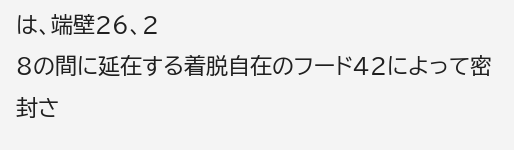は、端壁26、2
8の間に延在する着脱自在のフード42によって密封さ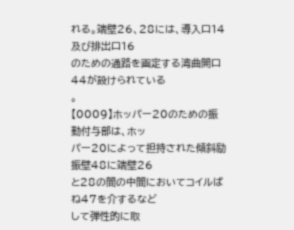れる。端壁26、28には、導入口14及び排出口16
のための通路を画定する湾曲開口44が設けられている
。
【0009】ホッパー20のための振動付与部は、ホッ
パー20によって担持された傾斜励振壁48に端壁26
と28の間の中間においてコイルばね47を介するなど
して弾性的に取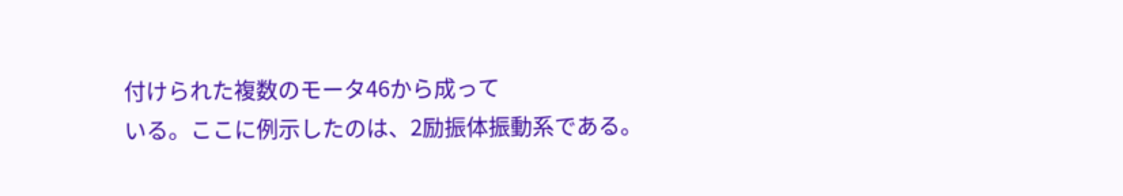付けられた複数のモータ46から成って
いる。ここに例示したのは、2励振体振動系である。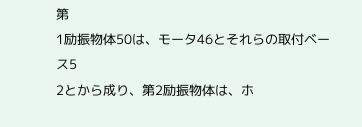第
1励振物体50は、モータ46とそれらの取付ベース5
2とから成り、第2励振物体は、ホ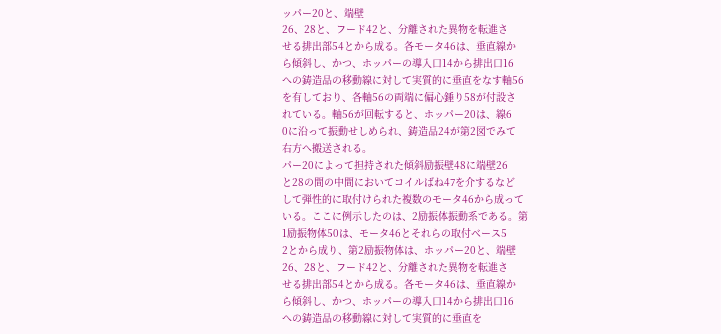ッパー20と、端壁
26、28と、フード42と、分離された異物を転進さ
せる排出部54とから成る。各モータ46は、垂直線か
ら傾斜し、かつ、ホッパーの導入口14から排出口16
への鋳造品の移動線に対して実質的に垂直をなす軸56
を有しており、各軸56の両端に偏心錘り58が付設さ
れている。軸56が回転すると、ホッパー20は、線6
0に沿って振動せしめられ、鋳造品24が第2図でみて
右方へ搬送される。
パー20によって担持された傾斜励振壁48に端壁26
と28の間の中間においてコイルばね47を介するなど
して弾性的に取付けられた複数のモータ46から成って
いる。ここに例示したのは、2励振体振動系である。第
1励振物体50は、モータ46とそれらの取付ベース5
2とから成り、第2励振物体は、ホッパー20と、端壁
26、28と、フード42と、分離された異物を転進さ
せる排出部54とから成る。各モータ46は、垂直線か
ら傾斜し、かつ、ホッパーの導入口14から排出口16
への鋳造品の移動線に対して実質的に垂直を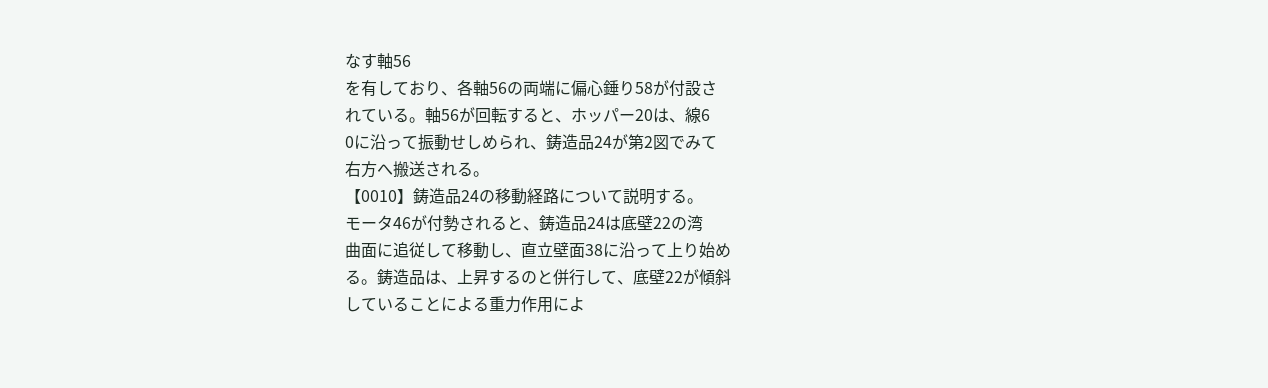なす軸56
を有しており、各軸56の両端に偏心錘り58が付設さ
れている。軸56が回転すると、ホッパー20は、線6
0に沿って振動せしめられ、鋳造品24が第2図でみて
右方へ搬送される。
【0010】鋳造品24の移動経路について説明する。
モータ46が付勢されると、鋳造品24は底壁22の湾
曲面に追従して移動し、直立壁面38に沿って上り始め
る。鋳造品は、上昇するのと併行して、底壁22が傾斜
していることによる重力作用によ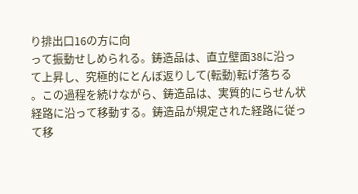り排出口16の方に向
って振動せしめられる。鋳造品は、直立壁面38に沿っ
て上昇し、究極的にとんぼ返りして(転動)転げ落ちる
。この過程を続けながら、鋳造品は、実質的にらせん状
経路に沿って移動する。鋳造品が規定された経路に従っ
て移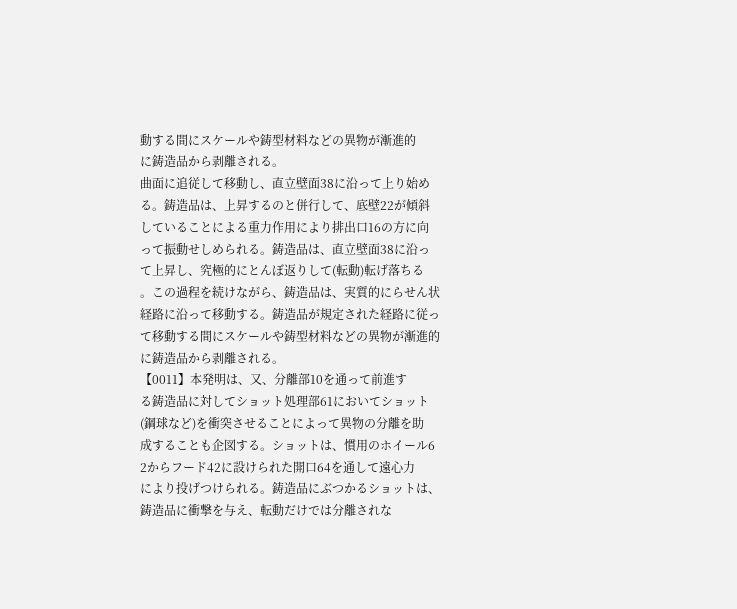動する間にスケールや鋳型材料などの異物が漸進的
に鋳造品から剥離される。
曲面に追従して移動し、直立壁面38に沿って上り始め
る。鋳造品は、上昇するのと併行して、底壁22が傾斜
していることによる重力作用により排出口16の方に向
って振動せしめられる。鋳造品は、直立壁面38に沿っ
て上昇し、究極的にとんぼ返りして(転動)転げ落ちる
。この過程を続けながら、鋳造品は、実質的にらせん状
経路に沿って移動する。鋳造品が規定された経路に従っ
て移動する間にスケールや鋳型材料などの異物が漸進的
に鋳造品から剥離される。
【0011】本発明は、又、分離部10を通って前進す
る鋳造品に対してショット処理部61においてショット
(鋼球など)を衝突させることによって異物の分離を助
成することも企図する。ショットは、慣用のホイール6
2からフード42に設けられた開口64を通して遠心力
により投げつけられる。鋳造品にぶつかるショットは、
鋳造品に衝撃を与え、転動だけでは分離されな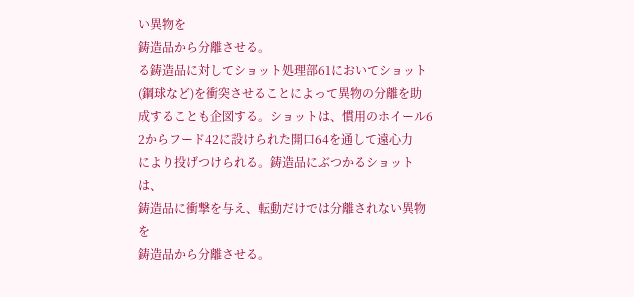い異物を
鋳造品から分離させる。
る鋳造品に対してショット処理部61においてショット
(鋼球など)を衝突させることによって異物の分離を助
成することも企図する。ショットは、慣用のホイール6
2からフード42に設けられた開口64を通して遠心力
により投げつけられる。鋳造品にぶつかるショットは、
鋳造品に衝撃を与え、転動だけでは分離されない異物を
鋳造品から分離させる。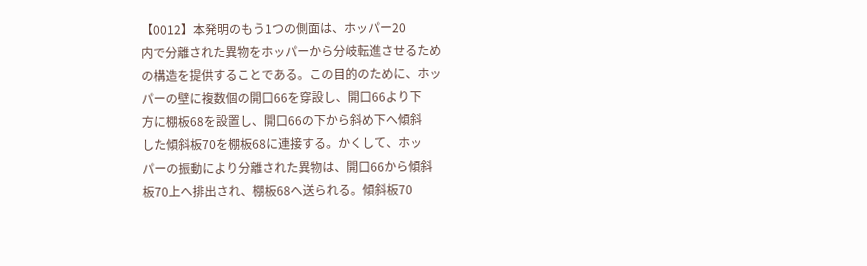【0012】本発明のもう1つの側面は、ホッパー20
内で分離された異物をホッパーから分岐転進させるため
の構造を提供することである。この目的のために、ホッ
パーの壁に複数個の開口66を穿設し、開口66より下
方に棚板68を設置し、開口66の下から斜め下へ傾斜
した傾斜板70を棚板68に連接する。かくして、ホッ
パーの振動により分離された異物は、開口66から傾斜
板70上へ排出され、棚板68へ送られる。傾斜板70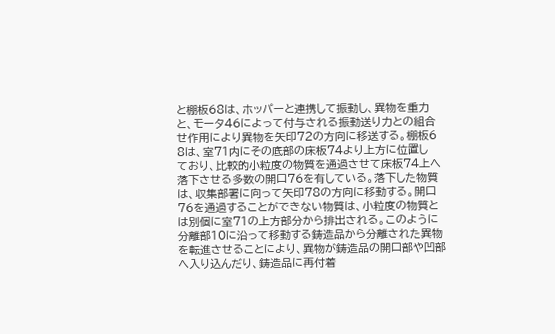と棚板68は、ホッパーと連携して振動し、異物を重力
と、モータ46によって付与される振動送り力との組合
せ作用により異物を矢印72の方向に移送する。棚板6
8は、室71内にその底部の床板74より上方に位置し
ており、比較的小粒度の物質を通過させて床板74上へ
落下させる多数の開口76を有している。落下した物質
は、収集部署に向って矢印78の方向に移動する。開口
76を通過することができない物質は、小粒度の物質と
は別個に室71の上方部分から排出される。このように
分離部10に沿って移動する鋳造品から分離された異物
を転進させることにより、異物が鋳造品の開口部や凹部
へ入り込んだり、鋳造品に再付着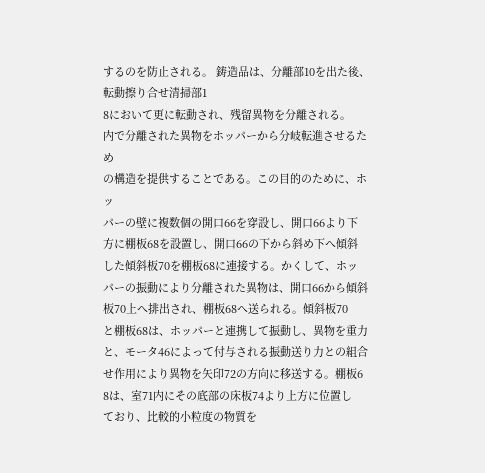するのを防止される。 鋳造品は、分離部10を出た後、転動擦り合せ清掃部1
8において更に転動され、残留異物を分離される。
内で分離された異物をホッパーから分岐転進させるため
の構造を提供することである。この目的のために、ホッ
パーの壁に複数個の開口66を穿設し、開口66より下
方に棚板68を設置し、開口66の下から斜め下へ傾斜
した傾斜板70を棚板68に連接する。かくして、ホッ
パーの振動により分離された異物は、開口66から傾斜
板70上へ排出され、棚板68へ送られる。傾斜板70
と棚板68は、ホッパーと連携して振動し、異物を重力
と、モータ46によって付与される振動送り力との組合
せ作用により異物を矢印72の方向に移送する。棚板6
8は、室71内にその底部の床板74より上方に位置し
ており、比較的小粒度の物質を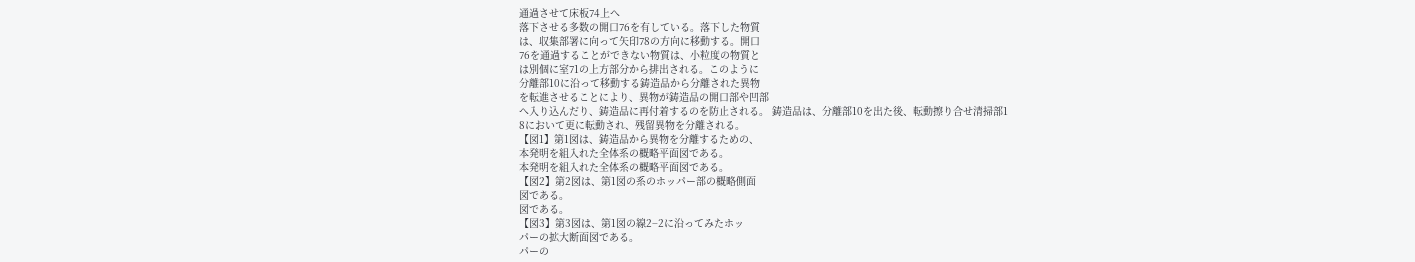通過させて床板74上へ
落下させる多数の開口76を有している。落下した物質
は、収集部署に向って矢印78の方向に移動する。開口
76を通過することができない物質は、小粒度の物質と
は別個に室71の上方部分から排出される。このように
分離部10に沿って移動する鋳造品から分離された異物
を転進させることにより、異物が鋳造品の開口部や凹部
へ入り込んだり、鋳造品に再付着するのを防止される。 鋳造品は、分離部10を出た後、転動擦り合せ清掃部1
8において更に転動され、残留異物を分離される。
【図1】第1図は、鋳造品から異物を分離するための、
本発明を組入れた全体系の概略平面図である。
本発明を組入れた全体系の概略平面図である。
【図2】第2図は、第1図の系のホッパー部の概略側面
図である。
図である。
【図3】第3図は、第1図の線2−2に沿ってみたホッ
パーの拡大断面図である。
パーの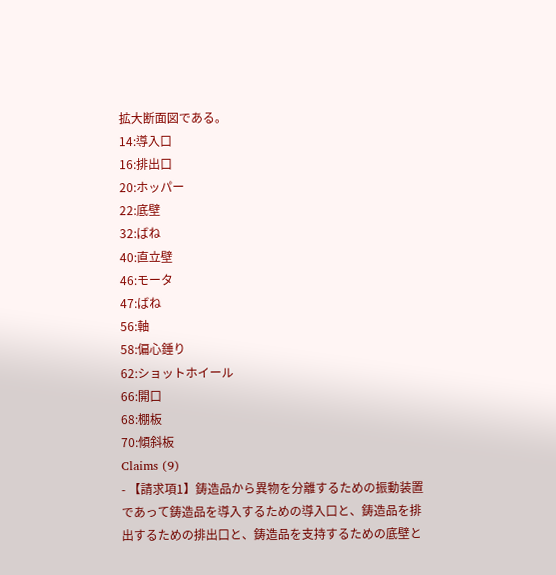拡大断面図である。
14:導入口
16:排出口
20:ホッパー
22:底壁
32:ばね
40:直立壁
46:モータ
47:ばね
56:軸
58:偏心錘り
62:ショットホイール
66:開口
68:棚板
70:傾斜板
Claims (9)
- 【請求項1】鋳造品から異物を分離するための振動装置
であって鋳造品を導入するための導入口と、鋳造品を排
出するための排出口と、鋳造品を支持するための底壁と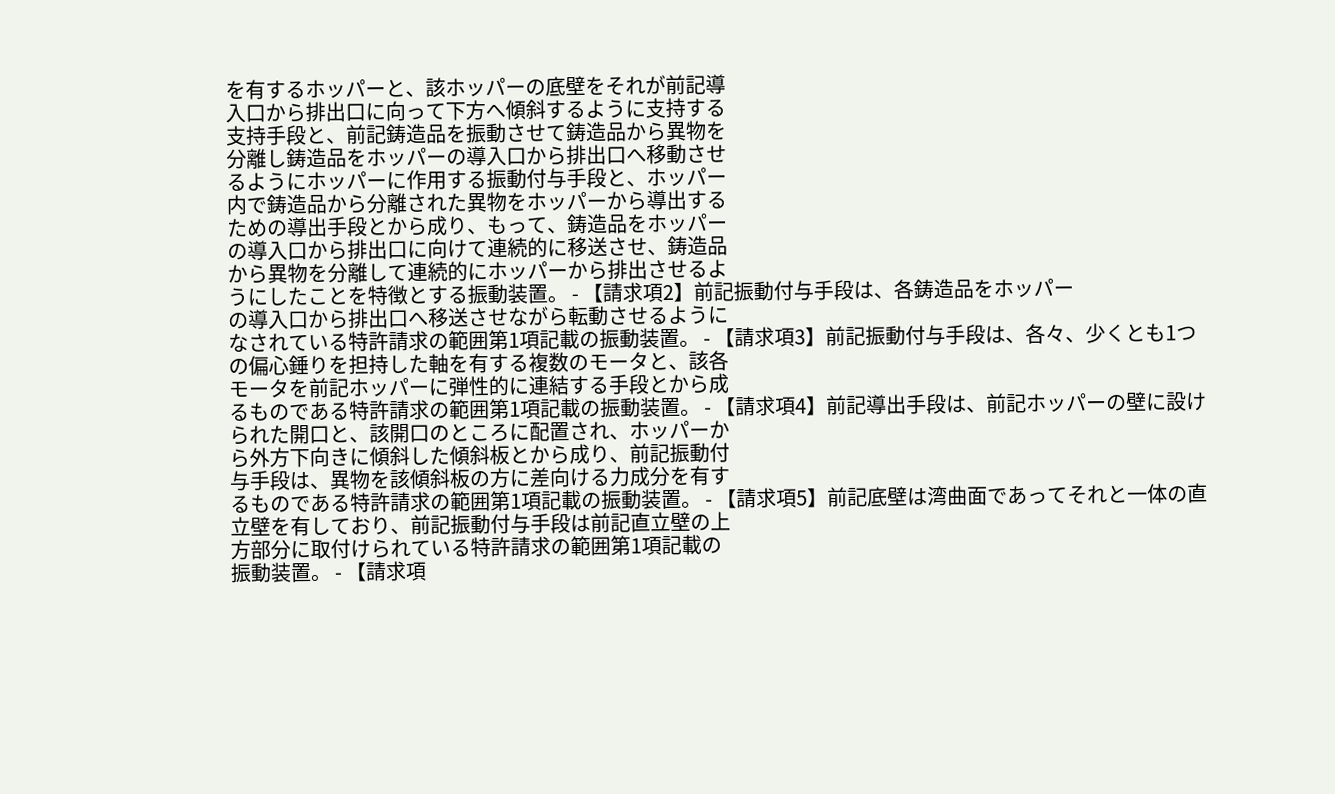を有するホッパーと、該ホッパーの底壁をそれが前記導
入口から排出口に向って下方へ傾斜するように支持する
支持手段と、前記鋳造品を振動させて鋳造品から異物を
分離し鋳造品をホッパーの導入口から排出口へ移動させ
るようにホッパーに作用する振動付与手段と、ホッパー
内で鋳造品から分離された異物をホッパーから導出する
ための導出手段とから成り、もって、鋳造品をホッパー
の導入口から排出口に向けて連続的に移送させ、鋳造品
から異物を分離して連続的にホッパーから排出させるよ
うにしたことを特徴とする振動装置。 - 【請求項2】前記振動付与手段は、各鋳造品をホッパー
の導入口から排出口へ移送させながら転動させるように
なされている特許請求の範囲第1項記載の振動装置。 - 【請求項3】前記振動付与手段は、各々、少くとも1つ
の偏心錘りを担持した軸を有する複数のモータと、該各
モータを前記ホッパーに弾性的に連結する手段とから成
るものである特許請求の範囲第1項記載の振動装置。 - 【請求項4】前記導出手段は、前記ホッパーの壁に設け
られた開口と、該開口のところに配置され、ホッパーか
ら外方下向きに傾斜した傾斜板とから成り、前記振動付
与手段は、異物を該傾斜板の方に差向ける力成分を有す
るものである特許請求の範囲第1項記載の振動装置。 - 【請求項5】前記底壁は湾曲面であってそれと一体の直
立壁を有しており、前記振動付与手段は前記直立壁の上
方部分に取付けられている特許請求の範囲第1項記載の
振動装置。 - 【請求項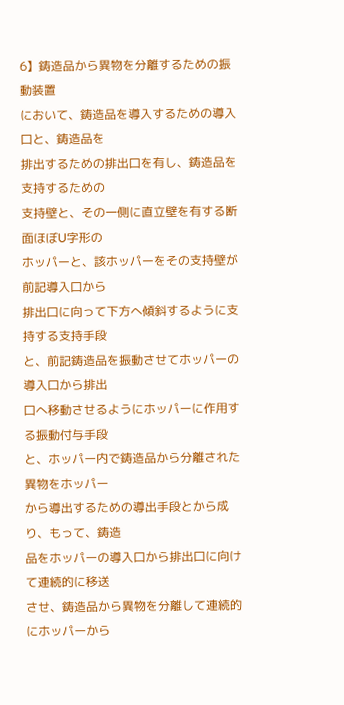6】鋳造品から異物を分離するための振動装置
において、鋳造品を導入するための導入口と、鋳造品を
排出するための排出口を有し、鋳造品を支持するための
支持壁と、その一側に直立壁を有する断面ほぼU字形の
ホッパーと、該ホッパーをその支持壁が前記導入口から
排出口に向って下方へ傾斜するように支持する支持手段
と、前記鋳造品を振動させてホッパーの導入口から排出
口へ移動させるようにホッパーに作用する振動付与手段
と、ホッパー内で鋳造品から分離された異物をホッパー
から導出するための導出手段とから成り、もって、鋳造
品をホッパーの導入口から排出口に向けて連続的に移送
させ、鋳造品から異物を分離して連続的にホッパーから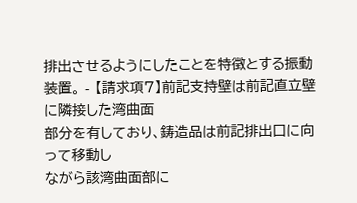排出させるようにしたことを特徴とする振動装置。 - 【請求項7】前記支持壁は前記直立壁に隣接した湾曲面
部分を有しており、鋳造品は前記排出口に向って移動し
ながら該湾曲面部に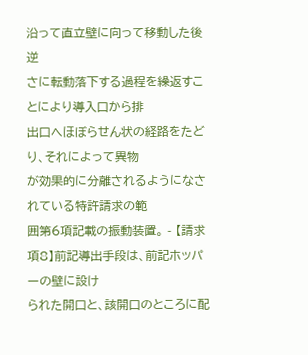沿って直立壁に向って移動した後逆
さに転動落下する過程を繰返すことにより導入口から排
出口へほぼらせん状の経路をたどり、それによって異物
が効果的に分離されるようになされている特許請求の範
囲第6項記載の振動装置。 - 【請求項8】前記導出手段は、前記ホッパーの壁に設け
られた開口と、該開口のところに配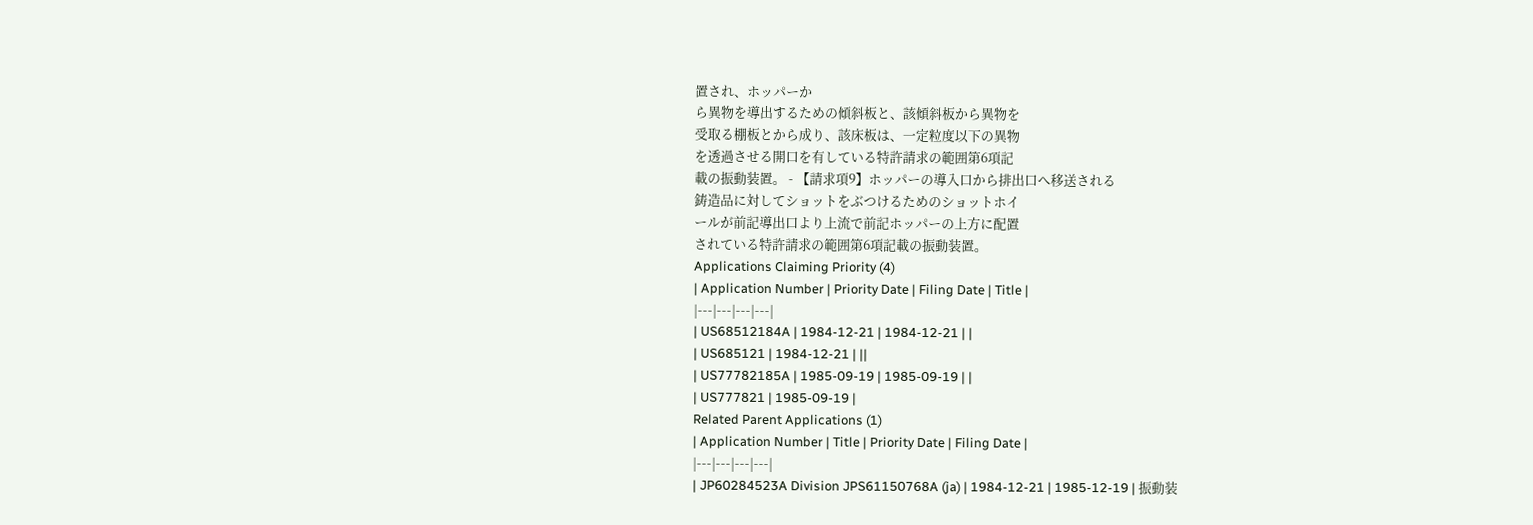置され、ホッパーか
ら異物を導出するための傾斜板と、該傾斜板から異物を
受取る棚板とから成り、該床板は、一定粒度以下の異物
を透過させる開口を有している特許請求の範囲第6項記
載の振動装置。 - 【請求項9】ホッパーの導入口から排出口へ移送される
鋳造品に対してショットをぶつけるためのショットホイ
ールが前記導出口より上流で前記ホッパーの上方に配置
されている特許請求の範囲第6項記載の振動装置。
Applications Claiming Priority (4)
| Application Number | Priority Date | Filing Date | Title |
|---|---|---|---|
| US68512184A | 1984-12-21 | 1984-12-21 | |
| US685121 | 1984-12-21 | ||
| US77782185A | 1985-09-19 | 1985-09-19 | |
| US777821 | 1985-09-19 |
Related Parent Applications (1)
| Application Number | Title | Priority Date | Filing Date |
|---|---|---|---|
| JP60284523A Division JPS61150768A (ja) | 1984-12-21 | 1985-12-19 | 振動装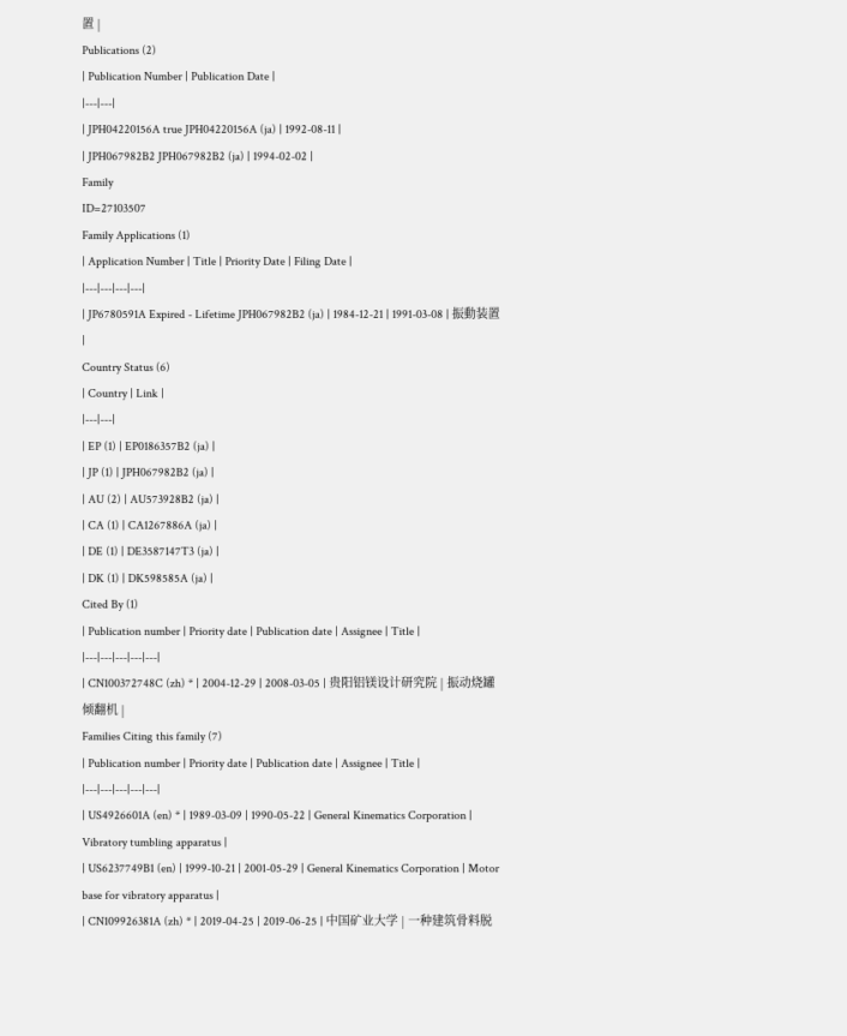置 |
Publications (2)
| Publication Number | Publication Date |
|---|---|
| JPH04220156A true JPH04220156A (ja) | 1992-08-11 |
| JPH067982B2 JPH067982B2 (ja) | 1994-02-02 |
Family
ID=27103507
Family Applications (1)
| Application Number | Title | Priority Date | Filing Date |
|---|---|---|---|
| JP6780591A Expired - Lifetime JPH067982B2 (ja) | 1984-12-21 | 1991-03-08 | 振動装置 |
Country Status (6)
| Country | Link |
|---|---|
| EP (1) | EP0186357B2 (ja) |
| JP (1) | JPH067982B2 (ja) |
| AU (2) | AU573928B2 (ja) |
| CA (1) | CA1267886A (ja) |
| DE (1) | DE3587147T3 (ja) |
| DK (1) | DK598585A (ja) |
Cited By (1)
| Publication number | Priority date | Publication date | Assignee | Title |
|---|---|---|---|---|
| CN100372748C (zh) * | 2004-12-29 | 2008-03-05 | 贵阳铝镁设计研究院 | 振动烧罐倾翻机 |
Families Citing this family (7)
| Publication number | Priority date | Publication date | Assignee | Title |
|---|---|---|---|---|
| US4926601A (en) * | 1989-03-09 | 1990-05-22 | General Kinematics Corporation | Vibratory tumbling apparatus |
| US6237749B1 (en) | 1999-10-21 | 2001-05-29 | General Kinematics Corporation | Motor base for vibratory apparatus |
| CN109926381A (zh) * | 2019-04-25 | 2019-06-25 | 中国矿业大学 | 一种建筑骨料脱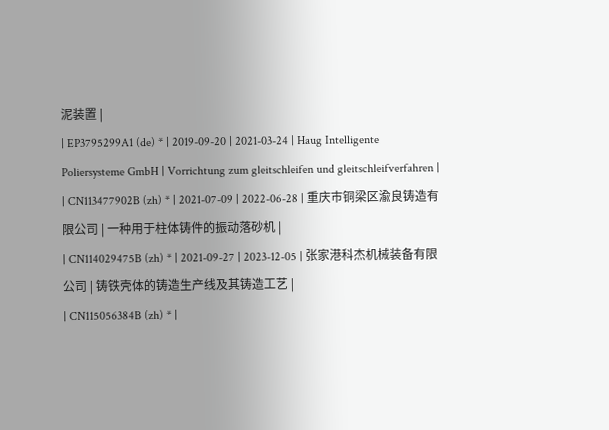泥装置 |
| EP3795299A1 (de) * | 2019-09-20 | 2021-03-24 | Haug Intelligente Poliersysteme GmbH | Vorrichtung zum gleitschleifen und gleitschleifverfahren |
| CN113477902B (zh) * | 2021-07-09 | 2022-06-28 | 重庆市铜梁区渝良铸造有限公司 | 一种用于柱体铸件的振动落砂机 |
| CN114029475B (zh) * | 2021-09-27 | 2023-12-05 | 张家港科杰机械装备有限公司 | 铸铁壳体的铸造生产线及其铸造工艺 |
| CN115056384B (zh) * |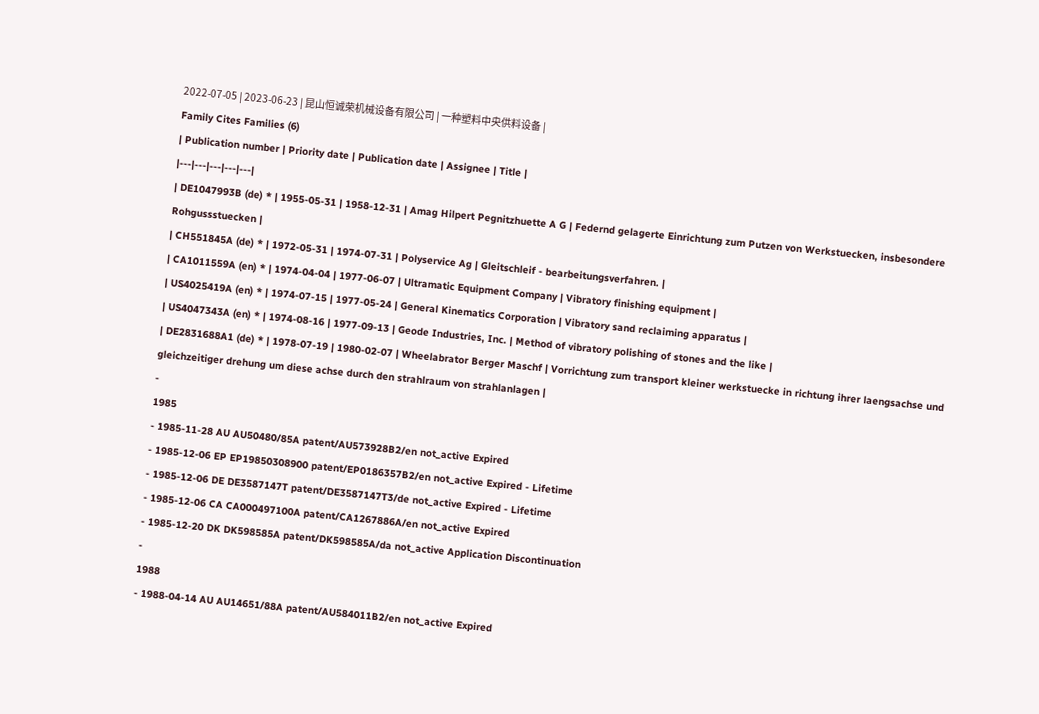2022-07-05 | 2023-06-23 | 昆山恒诚荣机械设备有限公司 | 一种塑料中央供料设备 |
Family Cites Families (6)
| Publication number | Priority date | Publication date | Assignee | Title |
|---|---|---|---|---|
| DE1047993B (de) * | 1955-05-31 | 1958-12-31 | Amag Hilpert Pegnitzhuette A G | Federnd gelagerte Einrichtung zum Putzen von Werkstuecken, insbesondere Rohgussstuecken |
| CH551845A (de) * | 1972-05-31 | 1974-07-31 | Polyservice Ag | Gleitschleif - bearbeitungsverfahren. |
| CA1011559A (en) * | 1974-04-04 | 1977-06-07 | Ultramatic Equipment Company | Vibratory finishing equipment |
| US4025419A (en) * | 1974-07-15 | 1977-05-24 | General Kinematics Corporation | Vibratory sand reclaiming apparatus |
| US4047343A (en) * | 1974-08-16 | 1977-09-13 | Geode Industries, Inc. | Method of vibratory polishing of stones and the like |
| DE2831688A1 (de) * | 1978-07-19 | 1980-02-07 | Wheelabrator Berger Maschf | Vorrichtung zum transport kleiner werkstuecke in richtung ihrer laengsachse und gleichzeitiger drehung um diese achse durch den strahlraum von strahlanlagen |
-
1985
- 1985-11-28 AU AU50480/85A patent/AU573928B2/en not_active Expired
- 1985-12-06 EP EP19850308900 patent/EP0186357B2/en not_active Expired - Lifetime
- 1985-12-06 DE DE3587147T patent/DE3587147T3/de not_active Expired - Lifetime
- 1985-12-06 CA CA000497100A patent/CA1267886A/en not_active Expired
- 1985-12-20 DK DK598585A patent/DK598585A/da not_active Application Discontinuation
-
1988
- 1988-04-14 AU AU14651/88A patent/AU584011B2/en not_active Expired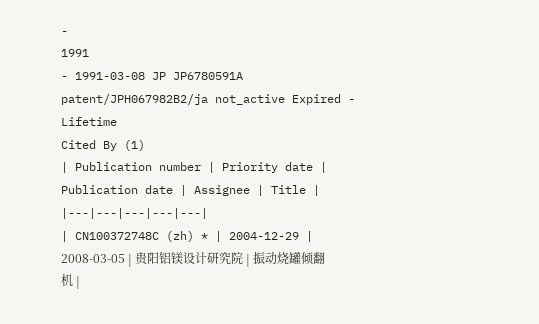-
1991
- 1991-03-08 JP JP6780591A patent/JPH067982B2/ja not_active Expired - Lifetime
Cited By (1)
| Publication number | Priority date | Publication date | Assignee | Title |
|---|---|---|---|---|
| CN100372748C (zh) * | 2004-12-29 | 2008-03-05 | 贵阳铝镁设计研究院 | 振动烧罐倾翻机 |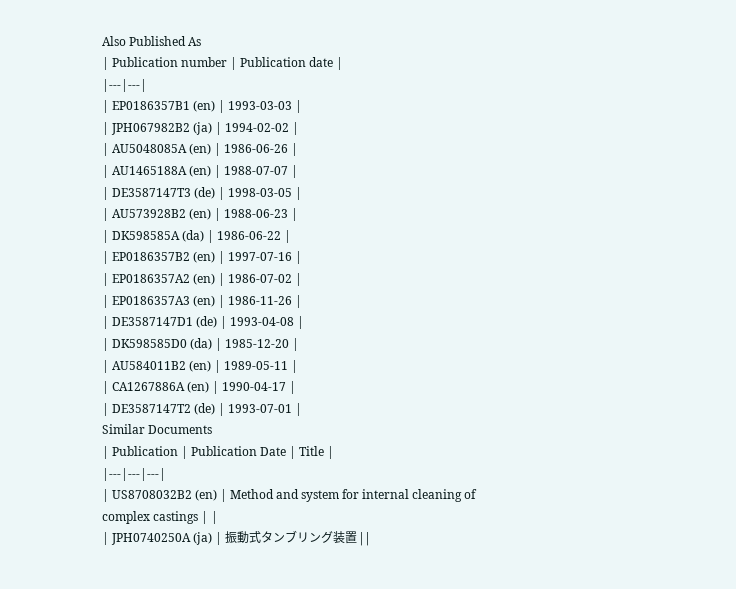Also Published As
| Publication number | Publication date |
|---|---|
| EP0186357B1 (en) | 1993-03-03 |
| JPH067982B2 (ja) | 1994-02-02 |
| AU5048085A (en) | 1986-06-26 |
| AU1465188A (en) | 1988-07-07 |
| DE3587147T3 (de) | 1998-03-05 |
| AU573928B2 (en) | 1988-06-23 |
| DK598585A (da) | 1986-06-22 |
| EP0186357B2 (en) | 1997-07-16 |
| EP0186357A2 (en) | 1986-07-02 |
| EP0186357A3 (en) | 1986-11-26 |
| DE3587147D1 (de) | 1993-04-08 |
| DK598585D0 (da) | 1985-12-20 |
| AU584011B2 (en) | 1989-05-11 |
| CA1267886A (en) | 1990-04-17 |
| DE3587147T2 (de) | 1993-07-01 |
Similar Documents
| Publication | Publication Date | Title |
|---|---|---|
| US8708032B2 (en) | Method and system for internal cleaning of complex castings | |
| JPH0740250A (ja) | 振動式タンブリング装置 | |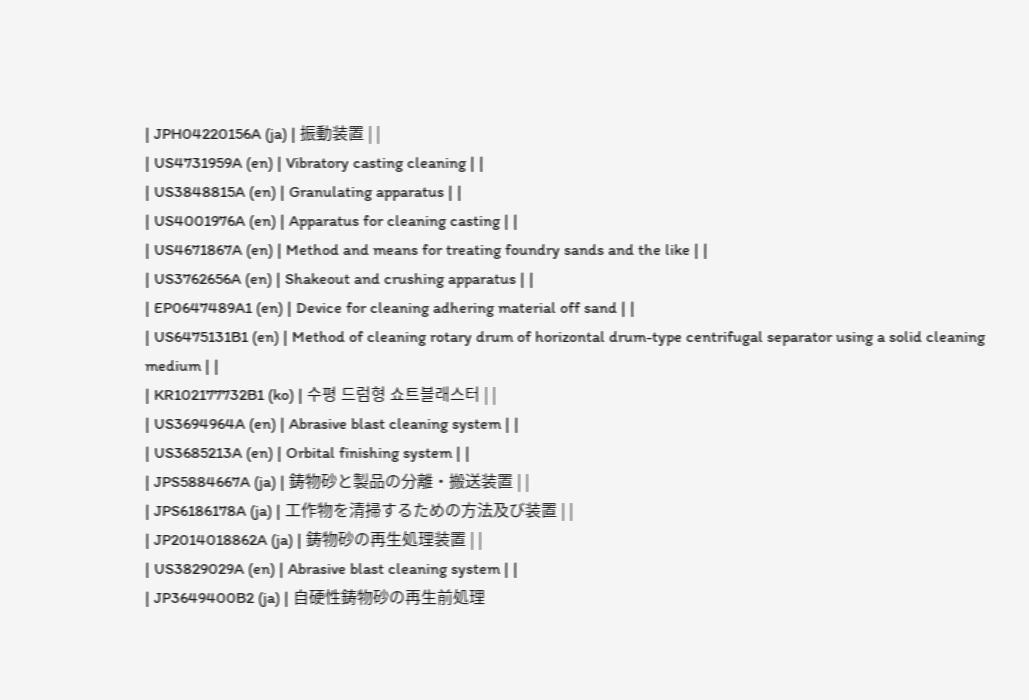| JPH04220156A (ja) | 振動装置 | |
| US4731959A (en) | Vibratory casting cleaning | |
| US3848815A (en) | Granulating apparatus | |
| US4001976A (en) | Apparatus for cleaning casting | |
| US4671867A (en) | Method and means for treating foundry sands and the like | |
| US3762656A (en) | Shakeout and crushing apparatus | |
| EP0647489A1 (en) | Device for cleaning adhering material off sand | |
| US6475131B1 (en) | Method of cleaning rotary drum of horizontal drum-type centrifugal separator using a solid cleaning medium | |
| KR102177732B1 (ko) | 수평 드럼형 쇼트블래스터 | |
| US3694964A (en) | Abrasive blast cleaning system | |
| US3685213A (en) | Orbital finishing system | |
| JPS5884667A (ja) | 鋳物砂と製品の分離・搬送装置 | |
| JPS6186178A (ja) | 工作物を清掃するための方法及び装置 | |
| JP2014018862A (ja) | 鋳物砂の再生処理装置 | |
| US3829029A (en) | Abrasive blast cleaning system | |
| JP3649400B2 (ja) | 自硬性鋳物砂の再生前処理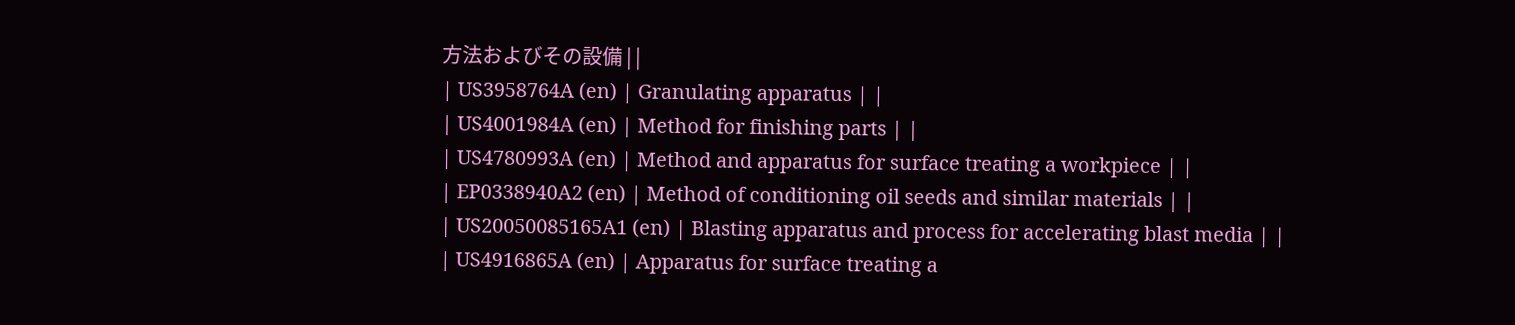方法およびその設備 | |
| US3958764A (en) | Granulating apparatus | |
| US4001984A (en) | Method for finishing parts | |
| US4780993A (en) | Method and apparatus for surface treating a workpiece | |
| EP0338940A2 (en) | Method of conditioning oil seeds and similar materials | |
| US20050085165A1 (en) | Blasting apparatus and process for accelerating blast media | |
| US4916865A (en) | Apparatus for surface treating a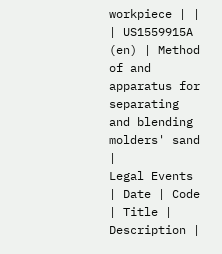workpiece | |
| US1559915A (en) | Method of and apparatus for separating and blending molders' sand |
Legal Events
| Date | Code | Title | Description |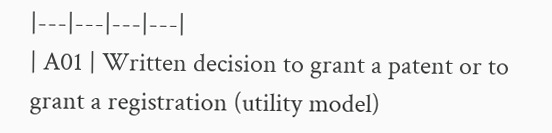|---|---|---|---|
| A01 | Written decision to grant a patent or to grant a registration (utility model)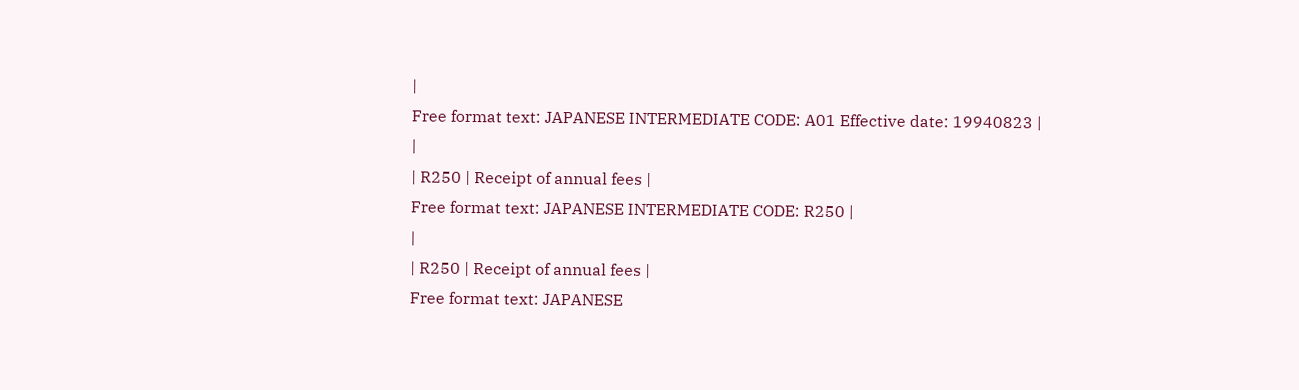|
Free format text: JAPANESE INTERMEDIATE CODE: A01 Effective date: 19940823 |
|
| R250 | Receipt of annual fees |
Free format text: JAPANESE INTERMEDIATE CODE: R250 |
|
| R250 | Receipt of annual fees |
Free format text: JAPANESE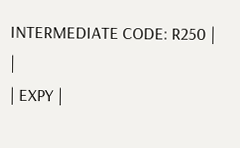INTERMEDIATE CODE: R250 |
|
| EXPY |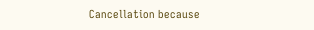Cancellation because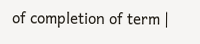of completion of term |